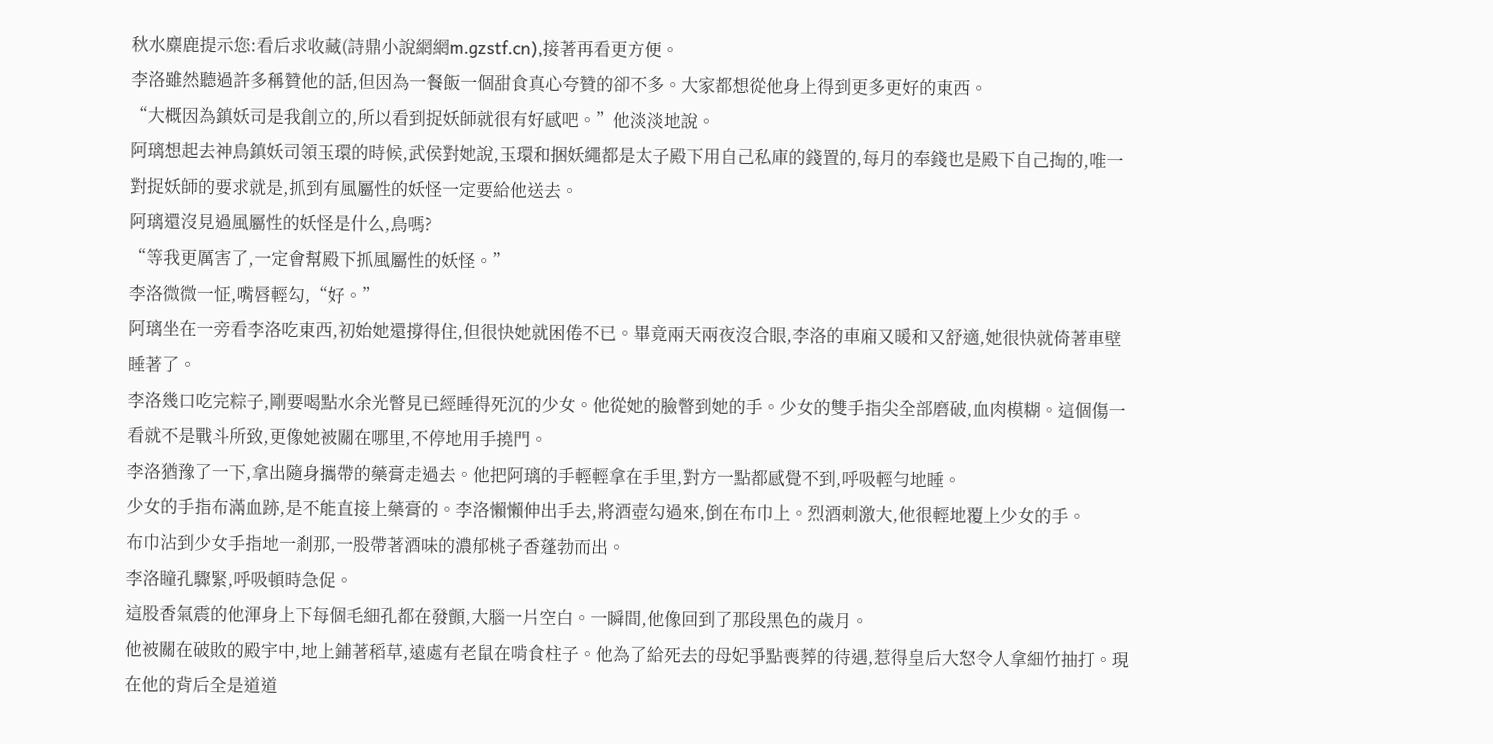秋水麋鹿提示您:看后求收藏(詩鼎小說網網m.gzstf.cn),接著再看更方便。
李洛雖然聽過許多稱贊他的話,但因為一餐飯一個甜食真心夸贊的卻不多。大家都想從他身上得到更多更好的東西。
“大概因為鎮妖司是我創立的,所以看到捉妖師就很有好感吧。”他淡淡地說。
阿璃想起去神鳥鎮妖司領玉環的時候,武侯對她說,玉環和捆妖繩都是太子殿下用自己私庫的錢置的,每月的奉錢也是殿下自己掏的,唯一對捉妖師的要求就是,抓到有風屬性的妖怪一定要給他送去。
阿璃還沒見過風屬性的妖怪是什么,鳥嗎?
“等我更厲害了,一定會幫殿下抓風屬性的妖怪。”
李洛微微一怔,嘴唇輕勾,“好。”
阿璃坐在一旁看李洛吃東西,初始她還撐得住,但很快她就困倦不已。畢竟兩天兩夜沒合眼,李洛的車廂又暖和又舒適,她很快就倚著車壁睡著了。
李洛幾口吃完粽子,剛要喝點水余光瞥見已經睡得死沉的少女。他從她的臉瞥到她的手。少女的雙手指尖全部磨破,血肉模糊。這個傷一看就不是戰斗所致,更像她被關在哪里,不停地用手撓門。
李洛猶豫了一下,拿出隨身攜帶的藥膏走過去。他把阿璃的手輕輕拿在手里,對方一點都感覺不到,呼吸輕勻地睡。
少女的手指布滿血跡,是不能直接上藥膏的。李洛懶懶伸出手去,將酒壺勾過來,倒在布巾上。烈酒刺激大,他很輕地覆上少女的手。
布巾沾到少女手指地一剎那,一股帶著酒味的濃郁桃子香蓬勃而出。
李洛瞳孔驟緊,呼吸頓時急促。
這股香氣震的他渾身上下每個毛細孔都在發顫,大腦一片空白。一瞬間,他像回到了那段黑色的歲月。
他被關在破敗的殿宇中,地上鋪著稻草,遠處有老鼠在啃食柱子。他為了給死去的母妃爭點喪葬的待遇,惹得皇后大怒令人拿細竹抽打。現在他的背后全是道道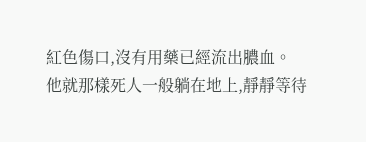紅色傷口,沒有用藥已經流出膿血。
他就那樣死人一般躺在地上,靜靜等待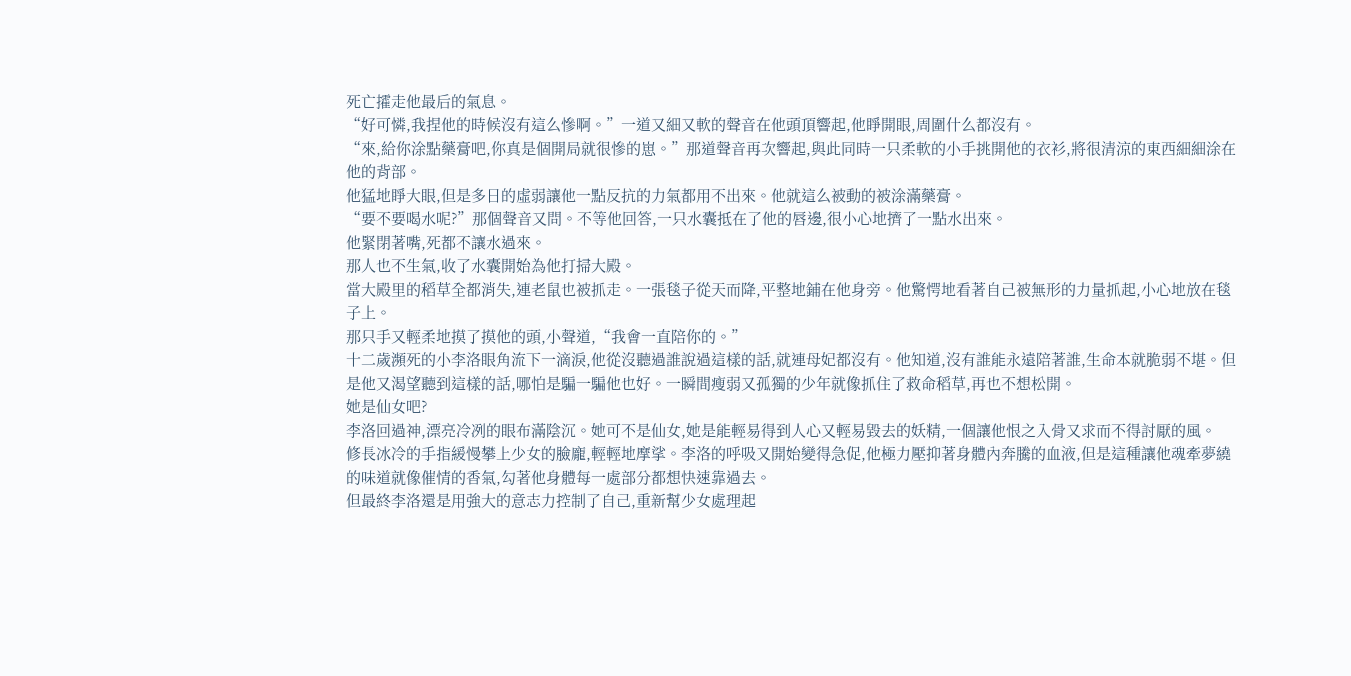死亡攉走他最后的氣息。
“好可憐,我捏他的時候沒有這么慘啊。”一道又細又軟的聲音在他頭頂響起,他睜開眼,周圍什么都沒有。
“來,給你涂點藥膏吧,你真是個開局就很慘的崽。”那道聲音再次響起,與此同時一只柔軟的小手挑開他的衣衫,將很清涼的東西細細涂在他的背部。
他猛地睜大眼,但是多日的虛弱讓他一點反抗的力氣都用不出來。他就這么被動的被涂滿藥膏。
“要不要喝水呢?”那個聲音又問。不等他回答,一只水囊抵在了他的唇邊,很小心地擠了一點水出來。
他緊閉著嘴,死都不讓水過來。
那人也不生氣,收了水囊開始為他打掃大殿。
當大殿里的稻草全都消失,連老鼠也被抓走。一張毯子從天而降,平整地鋪在他身旁。他驚愕地看著自己被無形的力量抓起,小心地放在毯子上。
那只手又輕柔地摸了摸他的頭,小聲道,“我會一直陪你的。”
十二歲瀕死的小李洛眼角流下一滴淚,他從沒聽過誰說過這樣的話,就連母妃都沒有。他知道,沒有誰能永遠陪著誰,生命本就脆弱不堪。但是他又渴望聽到這樣的話,哪怕是騙一騙他也好。一瞬間瘦弱又孤獨的少年就像抓住了救命稻草,再也不想松開。
她是仙女吧?
李洛回過神,漂亮冷冽的眼布滿陰沉。她可不是仙女,她是能輕易得到人心又輕易毀去的妖精,一個讓他恨之入骨又求而不得討厭的風。
修長冰冷的手指緩慢攀上少女的臉龐,輕輕地摩挲。李洛的呼吸又開始變得急促,他極力壓抑著身體內奔騰的血液,但是這種讓他魂牽夢繞的味道就像催情的香氣,勾著他身體每一處部分都想快速靠過去。
但最終李洛還是用強大的意志力控制了自己,重新幫少女處理起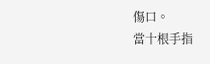傷口。
當十根手指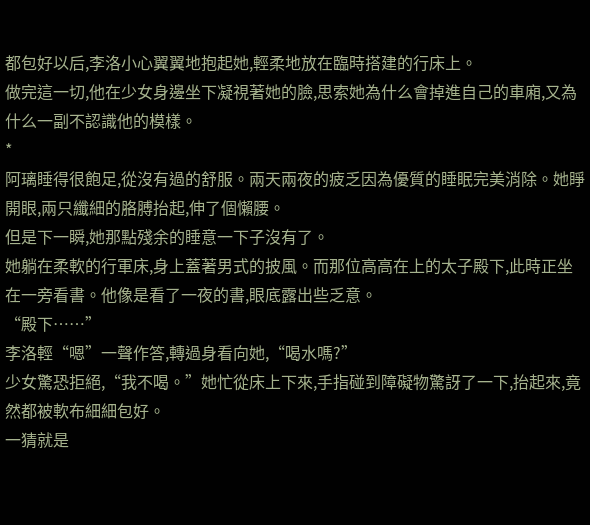都包好以后,李洛小心翼翼地抱起她,輕柔地放在臨時搭建的行床上。
做完這一切,他在少女身邊坐下凝視著她的臉,思索她為什么會掉進自己的車廂,又為什么一副不認識他的模樣。
*
阿璃睡得很飽足,從沒有過的舒服。兩天兩夜的疲乏因為優質的睡眠完美消除。她睜開眼,兩只纖細的胳膊抬起,伸了個懶腰。
但是下一瞬,她那點殘余的睡意一下子沒有了。
她躺在柔軟的行軍床,身上蓋著男式的披風。而那位高高在上的太子殿下,此時正坐在一旁看書。他像是看了一夜的書,眼底露出些乏意。
“殿下……”
李洛輕“嗯”一聲作答,轉過身看向她,“喝水嗎?”
少女驚恐拒絕,“我不喝。”她忙從床上下來,手指碰到障礙物驚訝了一下,抬起來,竟然都被軟布細細包好。
一猜就是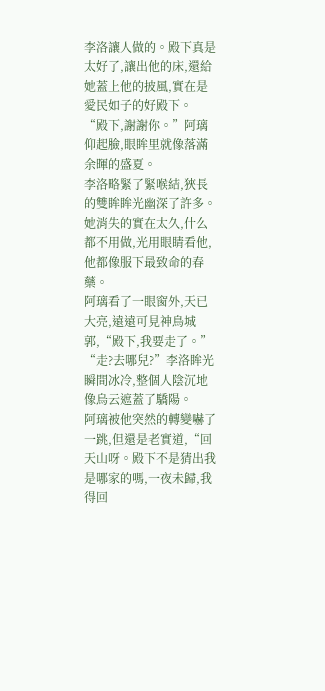李洛讓人做的。殿下真是太好了,讓出他的床,還給她蓋上他的披風,實在是愛民如子的好殿下。
“殿下,謝謝你。”阿璃仰起臉,眼眸里就像落滿余暉的盛夏。
李洛略緊了緊喉結,狹長的雙眸眸光幽深了許多。她消失的實在太久,什么都不用做,光用眼睛看他,他都像服下最致命的春藥。
阿璃看了一眼窗外,天已大亮,遠遠可見神鳥城郭,“殿下,我要走了。”
“走?去哪兒?”李洛眸光瞬間冰冷,整個人陰沉地像烏云遮蓋了驕陽。
阿璃被他突然的轉變嚇了一跳,但還是老實道,“回天山呀。殿下不是猜出我是哪家的嗎,一夜未歸,我得回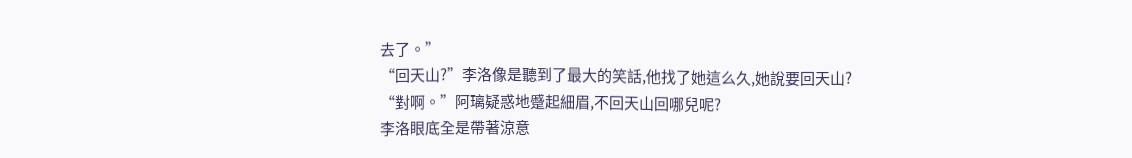去了。”
“回天山?”李洛像是聽到了最大的笑話,他找了她這么久,她說要回天山?
“對啊。”阿璃疑惑地蹙起細眉,不回天山回哪兒呢?
李洛眼底全是帶著涼意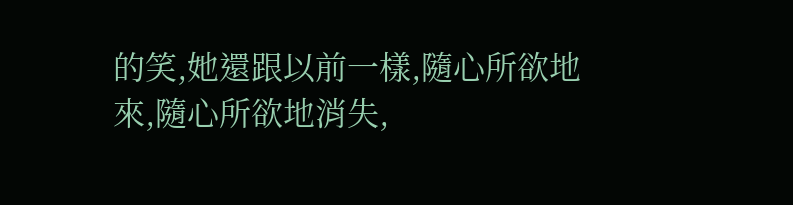的笑,她還跟以前一樣,隨心所欲地來,隨心所欲地消失,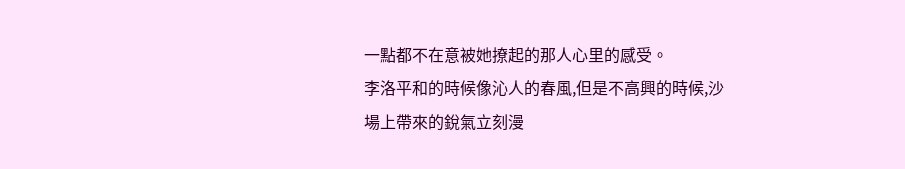一點都不在意被她撩起的那人心里的感受。
李洛平和的時候像沁人的春風,但是不高興的時候,沙場上帶來的銳氣立刻漫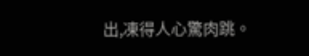出,凍得人心驚肉跳。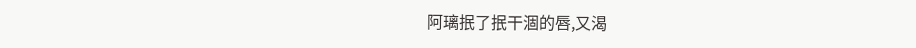阿璃抿了抿干涸的唇,又渴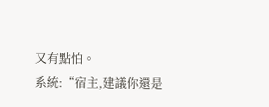又有點怕。
系統:“宿主,建議你還是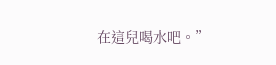在這兒喝水吧。”